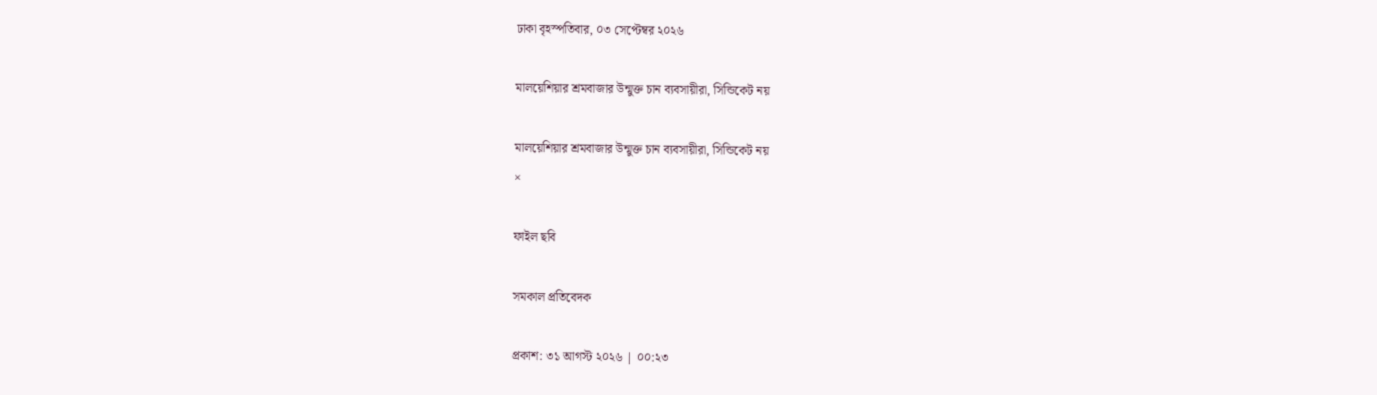ঢাকা বৃহস্পতিবার, ০৩ সেপ্টেম্বর ২০২৬

মালয়েশিয়ার শ্রমবাজার উন্মুক্ত চান ব্যবসায়ীরা, সিন্ডিকেট নয়

মালয়েশিয়ার শ্রমবাজার উন্মুক্ত চান ব্যবসায়ীরা, সিন্ডিকেট নয়
×

ফাইল ছবি

সমকাল প্রতিবেদক

প্রকাশ: ৩১ আগস্ট ২০২৬ | ০০:২৩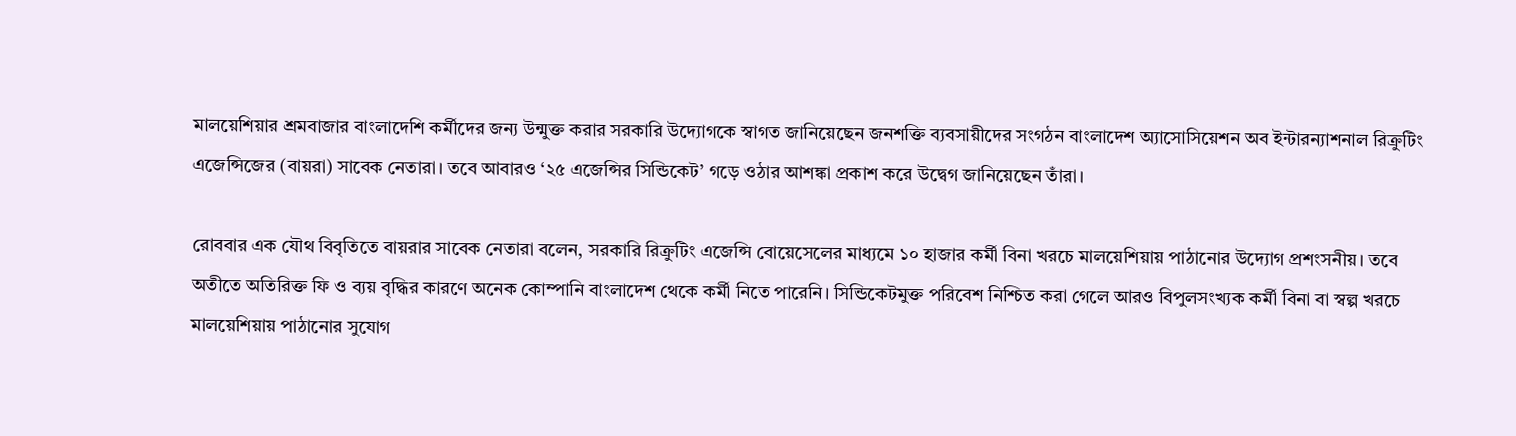মালয়েশিয়ার শ্রমবাজার বাংলাদেশি কর্মীদের জন্য উন্মুক্ত করার সরকারি উদ্যোগকে স্বাগত জানিয়েছেন জনশক্তি ব্যবসায়ীদের সংগঠন বাংলাদেশ অ্যাসোসিয়েশন অব ইন্টারন্যাশনাল রিক্রুটিং এজেন্সিজের (বায়রা) সাবেক নেতারা। তবে আবারও ‘২৫ এজেন্সির সিন্ডিকেট’ গড়ে ওঠার আশঙ্কা প্রকাশ করে উদ্বেগ জানিয়েছেন তাঁরা।

রোববার এক যৌথ বিবৃতিতে বায়রার সাবেক নেতারা বলেন, সরকারি রিক্রুটিং এজেন্সি বোয়েসেলের মাধ্যমে ১০ হাজার কর্মী বিনা খরচে মালয়েশিয়ায় পাঠানোর উদ্যোগ প্রশংসনীয়। তবে অতীতে অতিরিক্ত ফি ও ব্যয় বৃদ্ধির কারণে অনেক কোম্পানি বাংলাদেশ থেকে কর্মী নিতে পারেনি। সিন্ডিকেটমুক্ত পরিবেশ নিশ্চিত করা গেলে আরও বিপুলসংখ্যক কর্মী বিনা বা স্বল্প খরচে মালয়েশিয়ায় পাঠানোর সুযোগ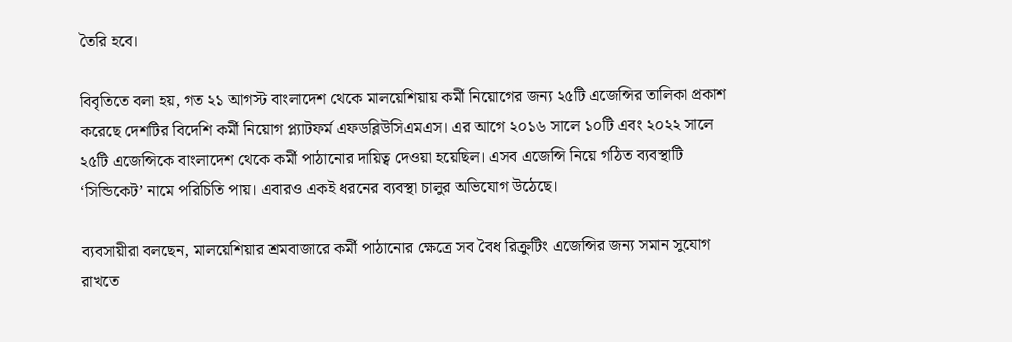তৈরি হবে।

বিবৃতিতে বলা হয়, গত ২১ আগস্ট বাংলাদেশ থেকে মালয়েশিয়ায় কর্মী নিয়োগের জন্য ২৫টি এজেন্সির তালিকা প্রকাশ করেছে দেশটির বিদেশি কর্মী নিয়োগ প্ল্যাটফর্ম এফডব্লিউসিএমএস। এর আগে ২০১৬ সালে ১০টি এবং ২০২২ সালে ২৫টি এজেন্সিকে বাংলাদেশ থেকে কর্মী পাঠানোর দায়িত্ব দেওয়া হয়েছিল। এসব এজেন্সি নিয়ে গঠিত ব্যবস্থাটি ‘সিন্ডিকেট’ নামে পরিচিতি পায়। এবারও একই ধরনের ব্যবস্থা চালুর অভিযোগ উঠেছে।

ব্যবসায়ীরা বলছেন, মালয়েশিয়ার শ্রমবাজারে কর্মী পাঠানোর ক্ষেত্রে সব বৈধ রিক্রুটিং এজেন্সির জন্য সমান সুযোগ রাখতে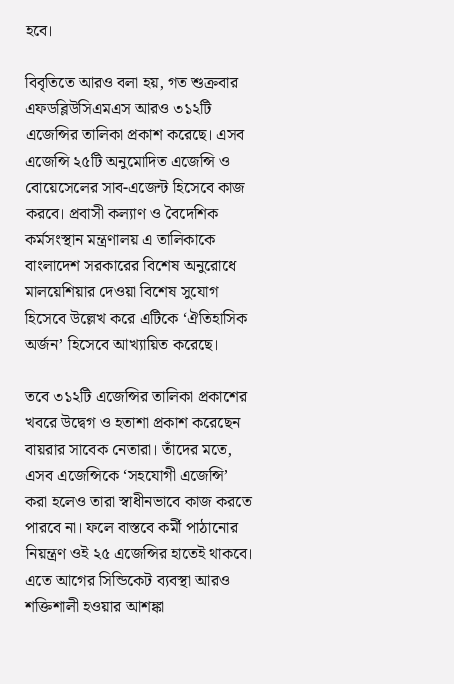হবে।

বিবৃতিতে আরও বলা হয়, গত শুক্রবার এফডব্লিউসিএমএস আরও ৩১২টি এজেন্সির তালিকা প্রকাশ করেছে। এসব এজেন্সি ২৫টি অনুমোদিত এজেন্সি ও বোয়েসেলের সাব-এজেন্ট হিসেবে কাজ করবে। প্রবাসী কল্যাণ ও বৈদেশিক কর্মসংস্থান মন্ত্রণালয় এ তালিকাকে বাংলাদেশ সরকারের বিশেষ অনুরোধে মালয়েশিয়ার দেওয়া বিশেষ সুযোগ হিসেবে উল্লেখ করে এটিকে ‘ঐতিহাসিক অর্জন’ হিসেবে আখ্যায়িত করেছে।

তবে ৩১২টি এজেন্সির তালিকা প্রকাশের খবরে উদ্বেগ ও হতাশা প্রকাশ করেছেন বায়রার সাবেক নেতারা। তাঁদের মতে, এসব এজেন্সিকে ‘সহযোগী এজেন্সি’ করা হলেও তারা স্বাধীনভাবে কাজ করতে পারবে না। ফলে বাস্তবে কর্মী পাঠানোর নিয়ন্ত্রণ ওই ২৫ এজেন্সির হাতেই থাকবে। এতে আগের সিন্ডিকেট ব্যবস্থা আরও শক্তিশালী হওয়ার আশঙ্কা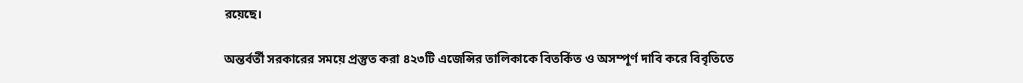রয়েছে।

অন্তর্বর্তী সরকারের সময়ে প্রস্তুত করা ৪২৩টি এজেন্সির তালিকাকে বিতর্কিত ও অসম্পূর্ণ দাবি করে বিবৃতিতে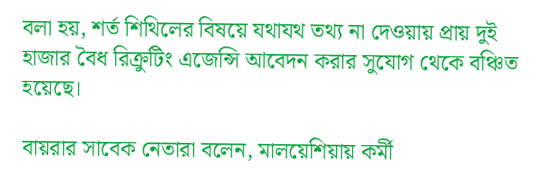বলা হয়, শর্ত শিথিলের বিষয়ে যথাযথ তথ্য না দেওয়ায় প্রায় দুই হাজার বৈধ রিক্রুটিং এজেন্সি আবেদন করার সুযোগ থেকে বঞ্চিত হয়েছে।

বায়রার সাবেক নেতারা বলেন, মালয়েশিয়ায় কর্মী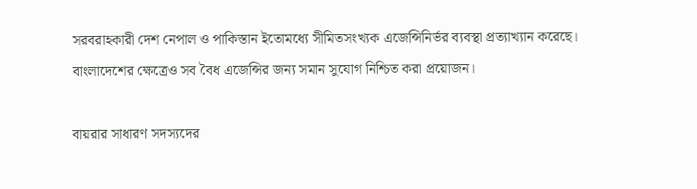সরবরাহকারী দেশ নেপাল ও পাকিস্তান ইতোমধ্যে সীমিতসংখ্যক এজেন্সিনির্ভর ব্যবস্থা প্রত্যাখ্যান করেছে। বাংলাদেশের ক্ষেত্রেও সব বৈধ এজেন্সির জন্য সমান সুযোগ নিশ্চিত করা প্রয়োজন।

বায়রার সাধারণ সদস্যদের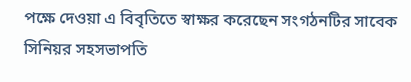পক্ষে দেওয়া এ বিবৃতিতে স্বাক্ষর করেছেন সংগঠনটির সাবেক সিনিয়র সহসভাপতি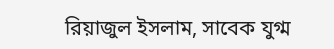রিয়াজুল ইসলাম, সাবেক যুগ্ম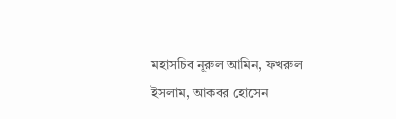মহাসচিব নূরুল আমিন, ফখরুল ইসলাম, আকবর হোসেন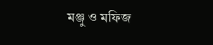মঞ্জু ও মফিজ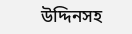উদ্দিনসহ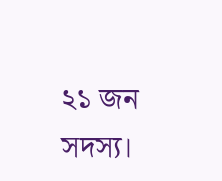২১ জন সদস্য।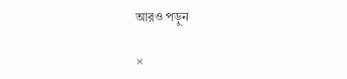আরও পড়ুন

×